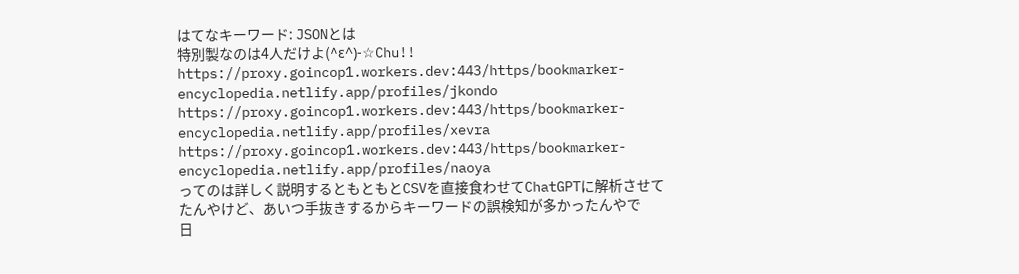はてなキーワード: JSONとは
特別製なのは4人だけよ(^ε^)-☆Chu!!
https://bookmarker-encyclopedia.netlify.app/profiles/jkondo
https://bookmarker-encyclopedia.netlify.app/profiles/xevra
https://bookmarker-encyclopedia.netlify.app/profiles/naoya
ってのは詳しく説明するともともとCSVを直接食わせてChatGPTに解析させてたんやけど、あいつ手抜きするからキーワードの誤検知が多かったんやで
日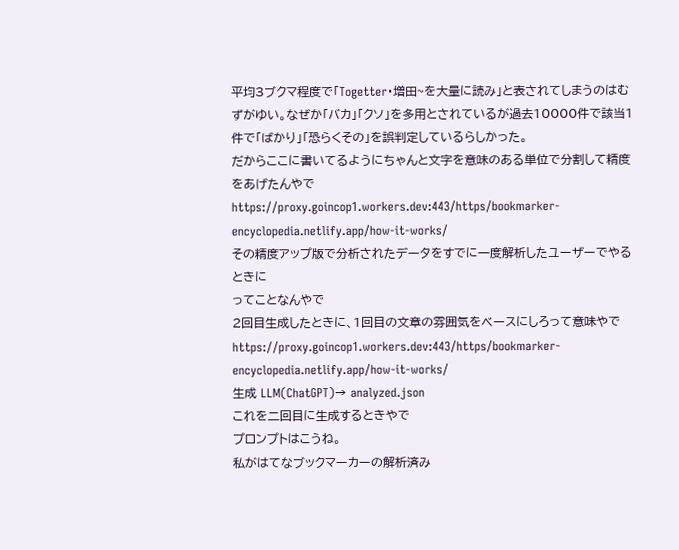平均3ブクマ程度で「Togetter・増田~を大量に読み」と表されてしまうのはむずがゆい。なぜか「バカ」「クソ」を多用とされているが過去10000件で該当1件で「ばかり」「恐らくその」を誤判定しているらしかった。
だからここに書いてるようにちゃんと文字を意味のある単位で分割して精度をあげたんやで
https://bookmarker-encyclopedia.netlify.app/how-it-works/
その精度アップ版で分析されたデータをすでに一度解析したユーザーでやるときに
ってことなんやで
2回目生成したときに、1回目の文章の雰囲気をベースにしろって意味やで
https://bookmarker-encyclopedia.netlify.app/how-it-works/
生成 LLM(ChatGPT)→ analyzed.json
これを二回目に生成するときやで
プロンプトはこうね。
私がはてなブックマーカーの解析済み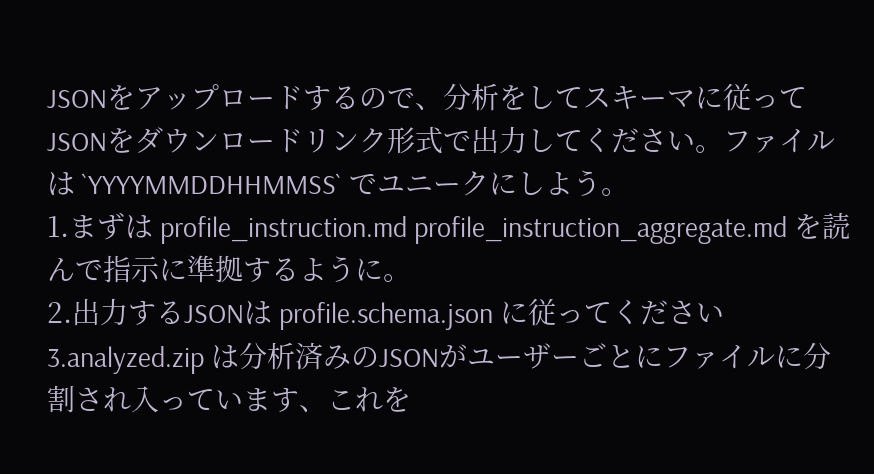JSONをアップロードするので、分析をしてスキーマに従ってJSONをダウンロードリンク形式で出力してください。ファイルは `YYYYMMDDHHMMSS` でユニークにしよう。
1.まずは profile_instruction.md profile_instruction_aggregate.md を読んで指示に準拠するように。
2.出力するJSONは profile.schema.json に従ってください
3.analyzed.zip は分析済みのJSONがユーザーごとにファイルに分割され入っています、これを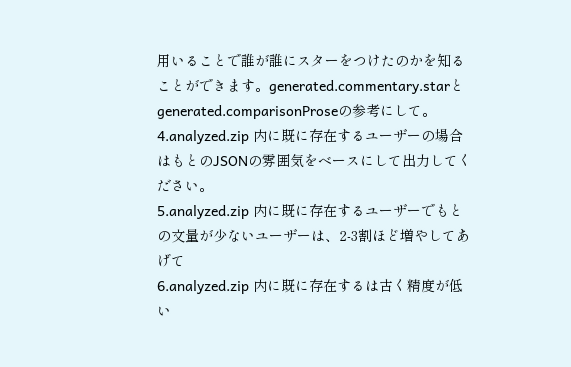用いることで誰が誰にスターをつけたのかを知ることができます。generated.commentary.starとgenerated.comparisonProseの参考にして。
4.analyzed.zip 内に既に存在するユーザーの場合はもとのJSONの雰囲気をベースにして出力してください。
5.analyzed.zip 内に既に存在するユーザーでもとの文量が少ないユーザーは、2-3割ほど増やしてあげて
6.analyzed.zip 内に既に存在するは古く精度が低い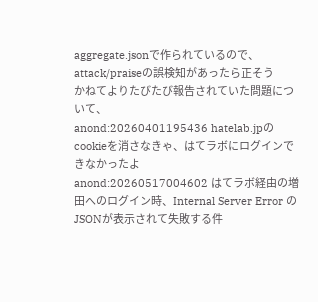aggregate.jsonで作られているので、attack/praiseの誤検知があったら正そう
かねてよりたびたび報告されていた問題について、
anond:20260401195436 hatelab.jpのcookieを消さなきゃ、はてラボにログインできなかったよ
anond:20260517004602 はてラボ経由の増田へのログイン時、Internal Server Error のJSONが表示されて失敗する件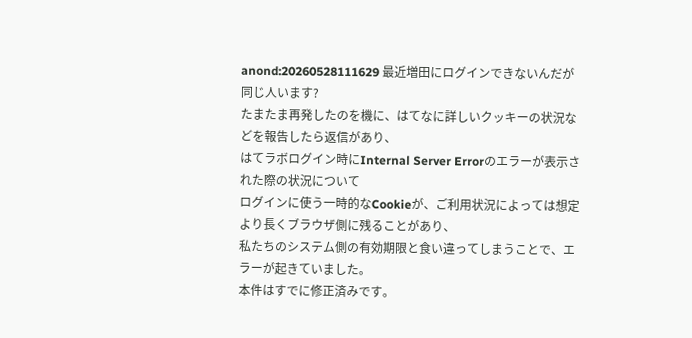anond:20260528111629 最近増田にログインできないんだが同じ人います?
たまたま再発したのを機に、はてなに詳しいクッキーの状況などを報告したら返信があり、
はてラボログイン時にInternal Server Errorのエラーが表示された際の状況について
ログインに使う一時的なCookieが、ご利用状況によっては想定より長くブラウザ側に残ることがあり、
私たちのシステム側の有効期限と食い違ってしまうことで、エラーが起きていました。
本件はすでに修正済みです。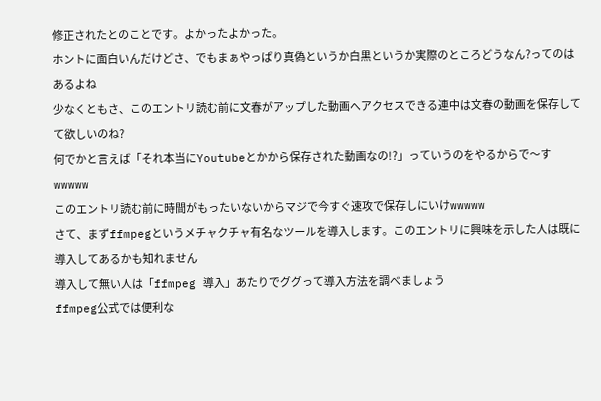修正されたとのことです。よかったよかった。
ホントに面白いんだけどさ、でもまぁやっぱり真偽というか白黒というか実際のところどうなん?ってのはあるよね
少なくともさ、このエントリ読む前に文春がアップした動画へアクセスできる連中は文春の動画を保存してて欲しいのね?
何でかと言えば「それ本当にYoutubeとかから保存された動画なの!?」っていうのをやるからで〜すwwwww
このエントリ読む前に時間がもったいないからマジで今すぐ速攻で保存しにいけwwwww
さて、まずffmpegというメチャクチャ有名なツールを導入します。このエントリに興味を示した人は既に導入してあるかも知れません
導入して無い人は「ffmpeg 導入」あたりでググって導入方法を調べましょう
ffmpeg公式では便利な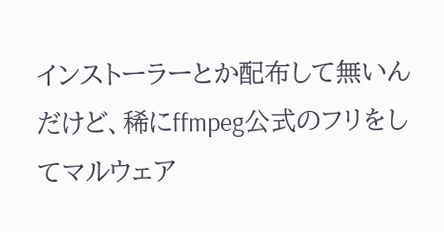インストーラーとか配布して無いんだけど、稀にffmpeg公式のフリをしてマルウェア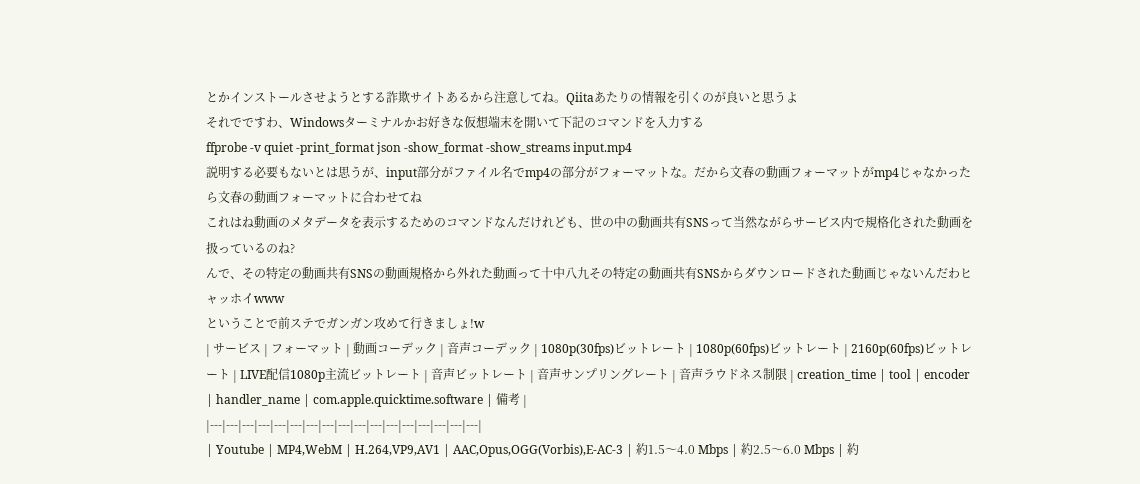とかインストールさせようとする詐欺サイトあるから注意してね。Qiitaあたりの情報を引くのが良いと思うよ
それでですわ、Windowsターミナルかお好きな仮想端末を開いて下記のコマンドを入力する
ffprobe -v quiet -print_format json -show_format -show_streams input.mp4
説明する必要もないとは思うが、input部分がファイル名でmp4の部分がフォーマットな。だから文春の動画フォーマットがmp4じゃなかったら文春の動画フォーマットに合わせてね
これはね動画のメタデータを表示するためのコマンドなんだけれども、世の中の動画共有SNSって当然ながらサービス内で規格化された動画を扱っているのね?
んで、その特定の動画共有SNSの動画規格から外れた動画って十中八九その特定の動画共有SNSからダウンロードされた動画じゃないんだわヒャッホイwww
ということで前ステでガンガン攻めて行きましょ!w
| サービス | フォーマット | 動画コーデック | 音声コーデック | 1080p(30fps)ビットレート | 1080p(60fps)ビットレート | 2160p(60fps)ビットレート | LIVE配信1080p主流ビットレート | 音声ビットレート | 音声サンプリングレート | 音声ラウドネス制限 | creation_time | tool | encoder | handler_name | com.apple.quicktime.software | 備考 |
|---|---|---|---|---|---|---|---|---|---|---|---|---|---|---|---|---|
| Youtube | MP4,WebM | H.264,VP9,AV1 | AAC,Opus,OGG(Vorbis),E-AC-3 | 約1.5〜4.0 Mbps | 約2.5〜6.0 Mbps | 約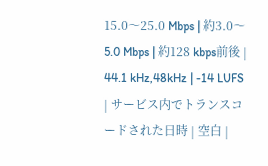15.0〜25.0 Mbps | 約3.0〜5.0 Mbps | 約128 kbps前後 | 44.1 kHz,48kHz | -14 LUFS | サービス内でトランスコードされた日時 | 空白 |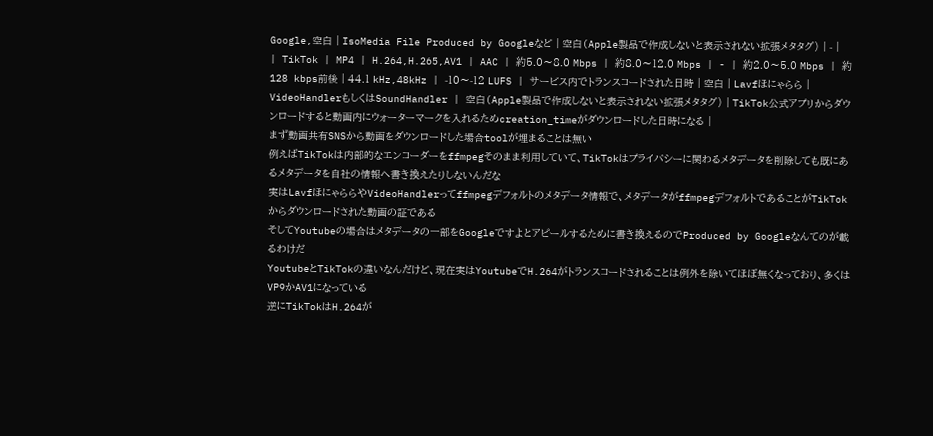Google,空白 | IsoMedia File Produced by Googleなど | 空白(Apple製品で作成しないと表示されない拡張メタタグ) | - |
| TikTok | MP4 | H.264,H.265,AV1 | AAC | 約5.0〜8.0 Mbps | 約8.0〜12.0 Mbps | - | 約2.0〜5.0 Mbps | 約128 kbps前後 | 44.1 kHz,48kHz | -10〜-12 LUFS | サービス内でトランスコードされた日時 | 空白 | Lavfほにゃらら | VideoHandlerもしくはSoundHandler | 空白(Apple製品で作成しないと表示されない拡張メタタグ) | TikTok公式アプリからダウンロードすると動画内にウォーターマークを入れるためcreation_timeがダウンロードした日時になる |
まず動画共有SNSから動画をダウンロードした場合toolが埋まることは無い
例えばTikTokは内部的なエンコーダーをffmpegそのまま利用していて、TikTokはプライバシーに関わるメタデータを削除しても既にあるメタデータを自社の情報へ書き換えたりしないんだな
実はLavfほにゃららやVideoHandlerってffmpegデフォルトのメタデータ情報で、メタデータがffmpegデフォルトであることがTikTokからダウンロードされた動画の証である
そしてYoutubeの場合はメタデータの一部をGoogleですよとアピールするために書き換えるのでProduced by Googleなんてのが載るわけだ
YoutubeとTikTokの違いなんだけど、現在実はYoutubeでH.264がトランスコードされることは例外を除いてほぼ無くなっており、多くはVP9かAV1になっている
逆にTikTokはH.264が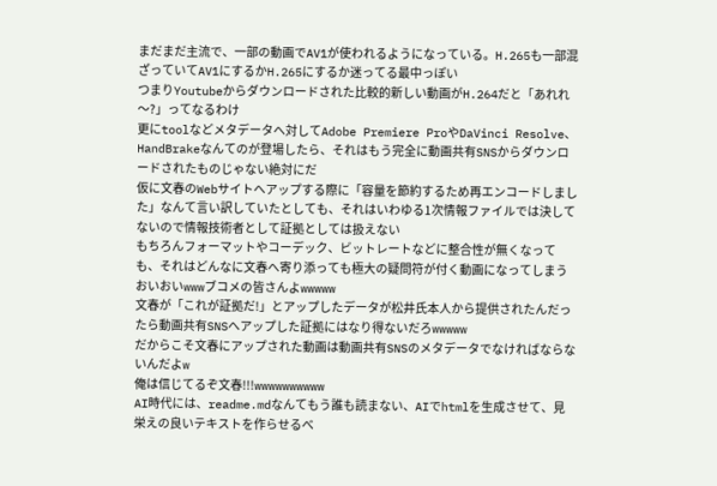まだまだ主流で、一部の動画でAV1が使われるようになっている。H.265も一部混ざっていてAV1にするかH.265にするか迷ってる最中っぽい
つまりYoutubeからダウンロードされた比較的新しい動画がH.264だと「あれれ〜?」ってなるわけ
更にtoolなどメタデータへ対してAdobe Premiere ProやDaVinci Resolve、HandBrakeなんてのが登場したら、それはもう完全に動画共有SNSからダウンロードされたものじゃない絶対にだ
仮に文春のWebサイトへアップする際に「容量を節約するため再エンコードしました」なんて言い訳していたとしても、それはいわゆる1次情報ファイルでは決してないので情報技術者として証拠としては扱えない
もちろんフォーマットやコーデック、ビットレートなどに整合性が無くなっても、それはどんなに文春へ寄り添っても極大の疑問符が付く動画になってしまう
おいおいwwwブコメの皆さんよwwwww
文春が「これが証拠だ!」とアップしたデータが松井氏本人から提供されたんだったら動画共有SNSへアップした証拠にはなり得ないだろwwwww
だからこそ文春にアップされた動画は動画共有SNSのメタデータでなければならないんだよw
俺は信じてるぞ文春!!!wwwwwwwwww
AI時代には、readme.mdなんてもう誰も読まない、AIでhtmlを生成させて、見栄えの良いテキストを作らせるべ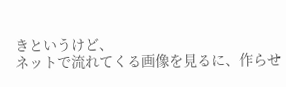きというけど、
ネットで流れてくる画像を見るに、作らせ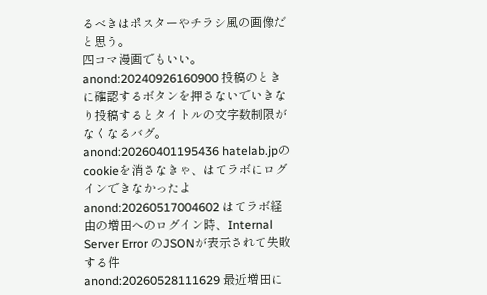るべきはポスターやチラシ風の画像だと思う。
四コマ漫画でもいい。
anond:20240926160900 投稿のときに確認するボタンを押さないでいきなり投稿するとタイトルの文字数制限がなくなるバグ。
anond:20260401195436 hatelab.jpのcookieを消さなきゃ、はてラボにログインできなかったよ
anond:20260517004602 はてラボ経由の増田へのログイン時、Internal Server Error のJSONが表示されて失敗する件
anond:20260528111629 最近増田に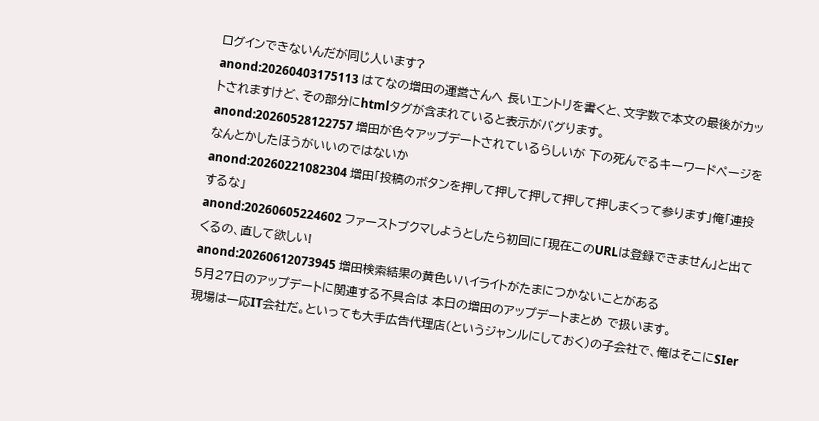ログインできないんだが同じ人います?
anond:20260403175113 はてなの増田の運営さんへ 長いエントリを書くと、文字数で本文の最後がカットされますけど、その部分にhtmlタグが含まれていると表示がバグります。
anond:20260528122757 増田が色々アップデートされているらしいが 下の死んでるキーワードページをなんとかしたほうがいいのではないか
anond:20260221082304 増田「投稿のボタンを押して押して押して押して押しまくって参ります」俺「連投するな」
anond:20260605224602 ファーストブクマしようとしたら初回に「現在このURLは登録できません」と出てくるの、直して欲しい!
anond:20260612073945 増田検索結果の黄色いハイライトがたまにつかないことがある
5月27日のアップデートに関連する不具合は 本日の増田のアップデートまとめ で扱います。
現場は一応IT会社だ。といっても大手広告代理店(というジャンルにしておく)の子会社で、俺はそこにSIer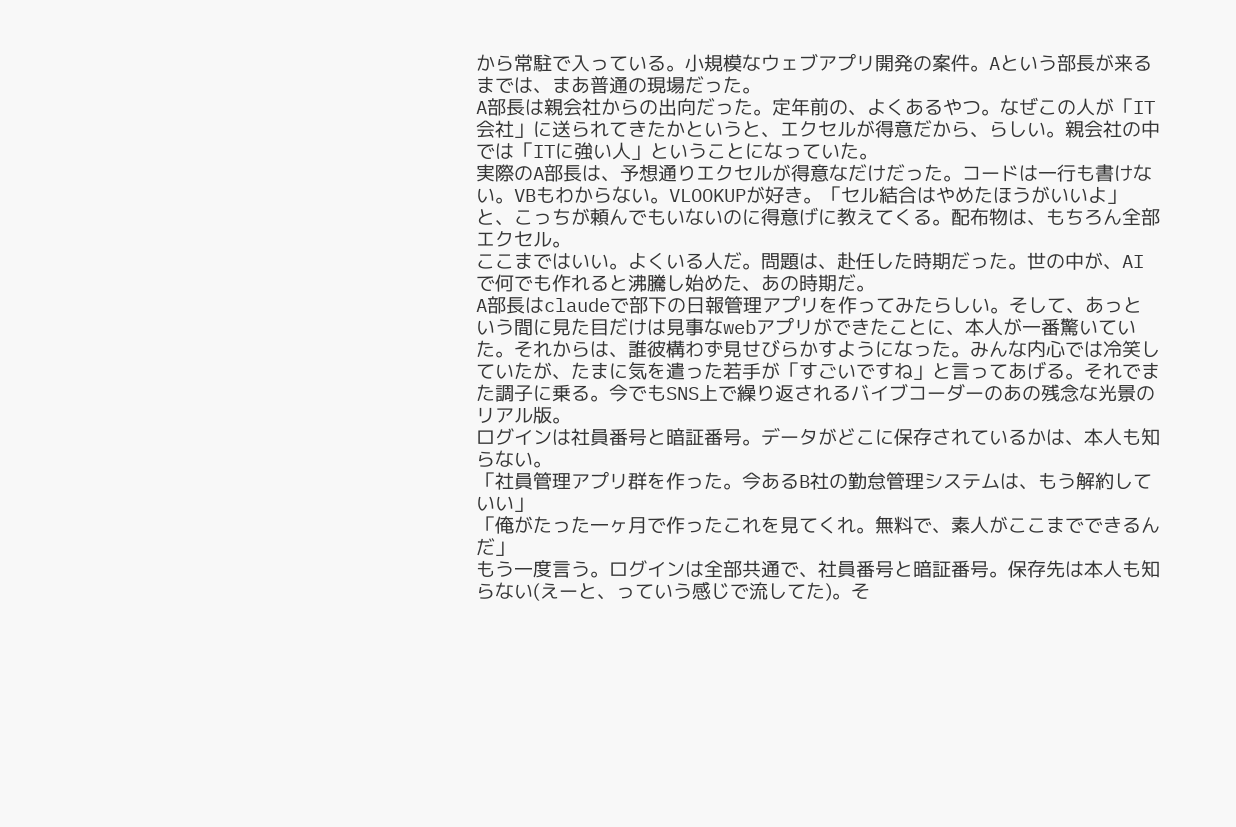から常駐で入っている。小規模なウェブアプリ開発の案件。Aという部長が来るまでは、まあ普通の現場だった。
A部長は親会社からの出向だった。定年前の、よくあるやつ。なぜこの人が「IT会社」に送られてきたかというと、エクセルが得意だから、らしい。親会社の中では「ITに強い人」ということになっていた。
実際のA部長は、予想通りエクセルが得意なだけだった。コードは一行も書けない。VBもわからない。VLOOKUPが好き。「セル結合はやめたほうがいいよ」と、こっちが頼んでもいないのに得意げに教えてくる。配布物は、もちろん全部エクセル。
ここまではいい。よくいる人だ。問題は、赴任した時期だった。世の中が、AIで何でも作れると沸騰し始めた、あの時期だ。
A部長はclaudeで部下の日報管理アプリを作ってみたらしい。そして、あっという間に見た目だけは見事なwebアプリができたことに、本人が一番驚いていた。それからは、誰彼構わず見せびらかすようになった。みんな内心では冷笑していたが、たまに気を遣った若手が「すごいですね」と言ってあげる。それでまた調子に乗る。今でもSNS上で繰り返されるバイブコーダーのあの残念な光景のリアル版。
ログインは社員番号と暗証番号。データがどこに保存されているかは、本人も知らない。
「社員管理アプリ群を作った。今あるB社の勤怠管理システムは、もう解約していい」
「俺がたった一ヶ月で作ったこれを見てくれ。無料で、素人がここまでできるんだ」
もう一度言う。ログインは全部共通で、社員番号と暗証番号。保存先は本人も知らない(えーと、っていう感じで流してた)。そ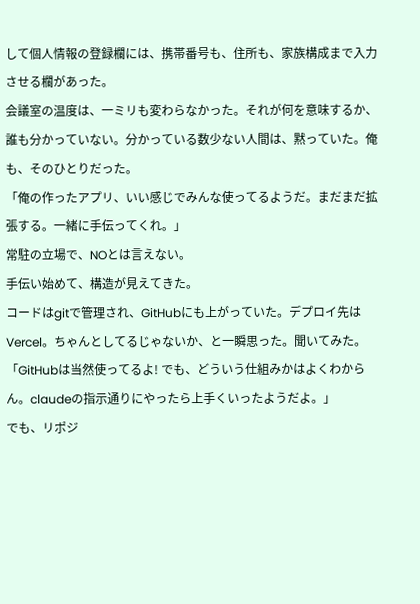して個人情報の登録欄には、携帯番号も、住所も、家族構成まで入力させる欄があった。
会議室の温度は、一ミリも変わらなかった。それが何を意味するか、誰も分かっていない。分かっている数少ない人間は、黙っていた。俺も、そのひとりだった。
「俺の作ったアプリ、いい感じでみんな使ってるようだ。まだまだ拡張する。一緒に手伝ってくれ。」
常駐の立場で、NOとは言えない。
手伝い始めて、構造が見えてきた。
コードはgitで管理され、GitHubにも上がっていた。デプロイ先はVercel。ちゃんとしてるじゃないか、と一瞬思った。聞いてみた。
「GitHubは当然使ってるよ! でも、どういう仕組みかはよくわからん。claudeの指示通りにやったら上手くいったようだよ。」
でも、リポジ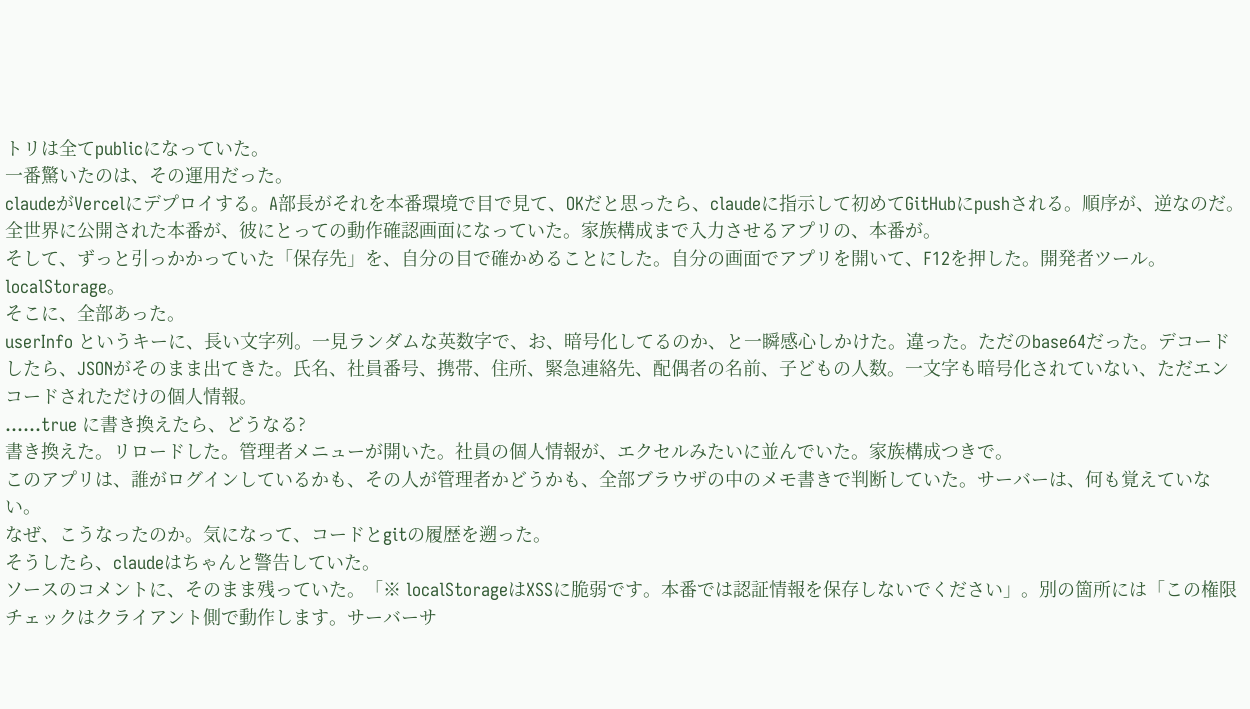トリは全てpublicになっていた。
一番驚いたのは、その運用だった。
claudeがVercelにデプロイする。A部長がそれを本番環境で目で見て、OKだと思ったら、claudeに指示して初めてGitHubにpushされる。順序が、逆なのだ。全世界に公開された本番が、彼にとっての動作確認画面になっていた。家族構成まで入力させるアプリの、本番が。
そして、ずっと引っかかっていた「保存先」を、自分の目で確かめることにした。自分の画面でアプリを開いて、F12を押した。開発者ツール。localStorage。
そこに、全部あった。
userInfo というキーに、長い文字列。一見ランダムな英数字で、お、暗号化してるのか、と一瞬感心しかけた。違った。ただのbase64だった。デコードしたら、JSONがそのまま出てきた。氏名、社員番号、携帯、住所、緊急連絡先、配偶者の名前、子どもの人数。一文字も暗号化されていない、ただエンコードされただけの個人情報。
……true に書き換えたら、どうなる?
書き換えた。リロードした。管理者メニューが開いた。社員の個人情報が、エクセルみたいに並んでいた。家族構成つきで。
このアプリは、誰がログインしているかも、その人が管理者かどうかも、全部ブラウザの中のメモ書きで判断していた。サーバーは、何も覚えていない。
なぜ、こうなったのか。気になって、コードとgitの履歴を遡った。
そうしたら、claudeはちゃんと警告していた。
ソースのコメントに、そのまま残っていた。「※ localStorageはXSSに脆弱です。本番では認証情報を保存しないでください」。別の箇所には「この権限チェックはクライアント側で動作します。サーバーサ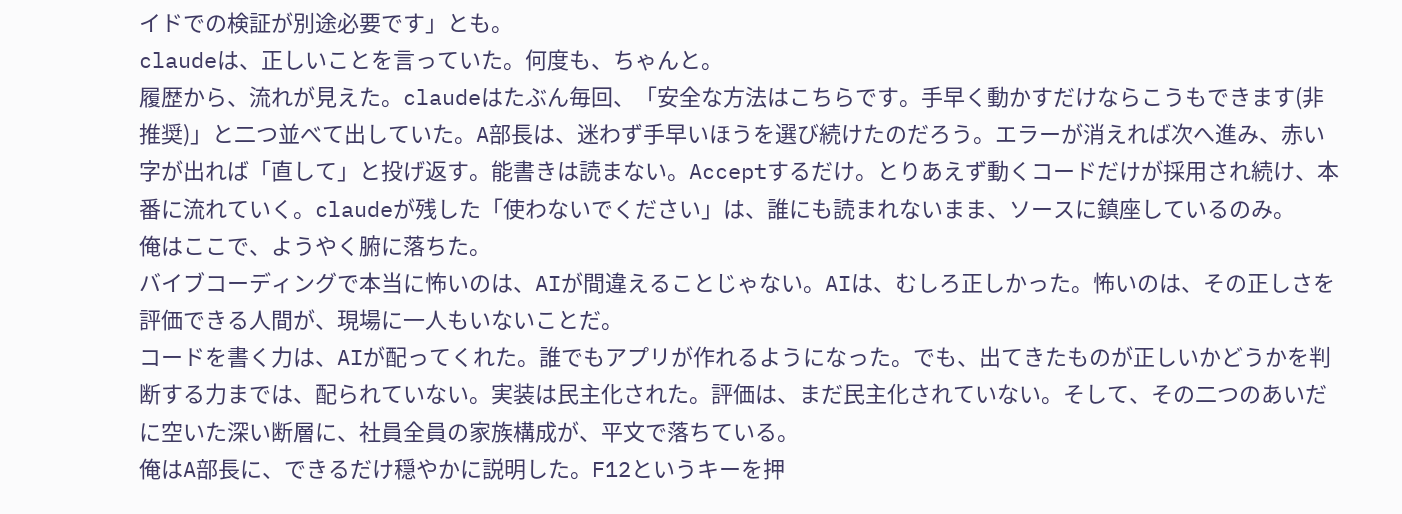イドでの検証が別途必要です」とも。
claudeは、正しいことを言っていた。何度も、ちゃんと。
履歴から、流れが見えた。claudeはたぶん毎回、「安全な方法はこちらです。手早く動かすだけならこうもできます(非推奨)」と二つ並べて出していた。A部長は、迷わず手早いほうを選び続けたのだろう。エラーが消えれば次へ進み、赤い字が出れば「直して」と投げ返す。能書きは読まない。Acceptするだけ。とりあえず動くコードだけが採用され続け、本番に流れていく。claudeが残した「使わないでください」は、誰にも読まれないまま、ソースに鎮座しているのみ。
俺はここで、ようやく腑に落ちた。
バイブコーディングで本当に怖いのは、AIが間違えることじゃない。AIは、むしろ正しかった。怖いのは、その正しさを評価できる人間が、現場に一人もいないことだ。
コードを書く力は、AIが配ってくれた。誰でもアプリが作れるようになった。でも、出てきたものが正しいかどうかを判断する力までは、配られていない。実装は民主化された。評価は、まだ民主化されていない。そして、その二つのあいだに空いた深い断層に、社員全員の家族構成が、平文で落ちている。
俺はA部長に、できるだけ穏やかに説明した。F12というキーを押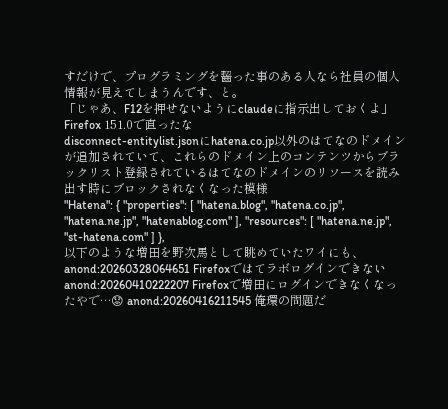すだけで、プログラミングを齧った事のある人なら社員の個人情報が見えてしまうんです、と。
「じゃあ、F12を押せないようにclaudeに指示出しておくよ」
Firefox 151.0で直ったな
disconnect-entitylist.jsonにhatena.co.jp以外のはてなのドメインが追加されていて、これらのドメイン上のコンテンツからブラックリスト登録されているはてなのドメインのリソースを読み出す時にブロックされなくなった模様
"Hatena": { "properties": [ "hatena.blog", "hatena.co.jp", "hatena.ne.jp", "hatenablog.com" ], "resources": [ "hatena.ne.jp", "st-hatena.com" ] },
以下のような増田を野次馬として眺めていたワイにも、
anond:20260328064651 Firefoxではてラボログインできない anond:20260410222207 Firefoxで増田にログインできなくなったやで…😟 anond:20260416211545 俺環の問題だ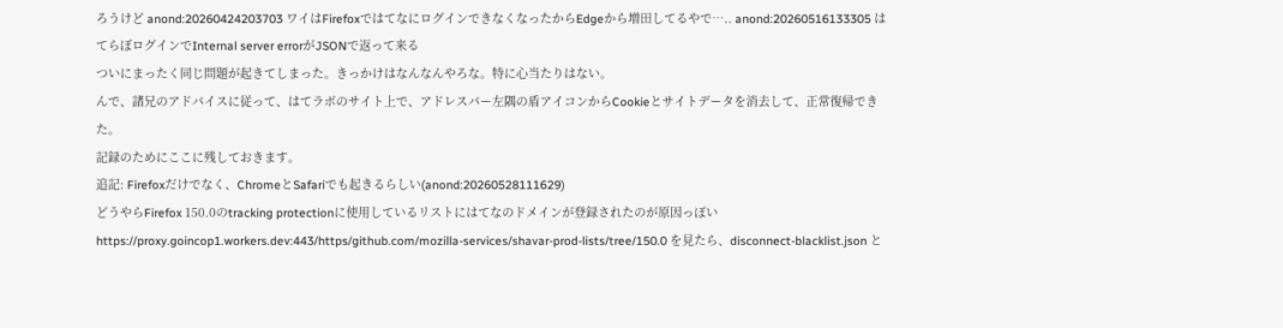ろうけど anond:20260424203703 ワイはFirefoxではてなにログインできなくなったからEdgeから増田してるやで….. anond:20260516133305 はてらぼログインでInternal server errorがJSONで返って来る
ついにまったく同じ問題が起きてしまった。きっかけはなんなんやろな。特に心当たりはない。
んで、諸兄のアドバイスに従って、はてラボのサイト上で、アドレスバー左隅の盾アイコンからCookieとサイトデータを消去して、正常復帰できた。
記録のためにここに残しておきます。
追記: Firefoxだけでなく、ChromeとSafariでも起きるらしい(anond:20260528111629)
どうやらFirefox 150.0のtracking protectionに使用しているリストにはてなのドメインが登録されたのが原因っぽい
https://github.com/mozilla-services/shavar-prod-lists/tree/150.0 を見たら、disconnect-blacklist.json と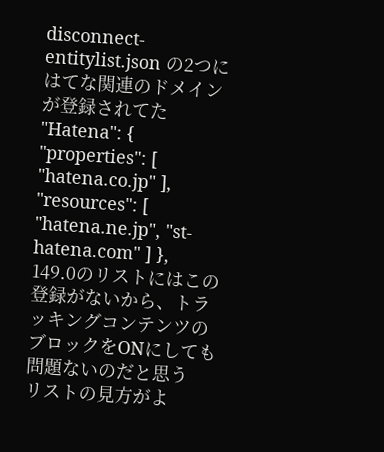disconnect-entitylist.json の2つにはてな関連のドメインが登録されてた
"Hatena": { "properties": [ "hatena.co.jp" ], "resources": [ "hatena.ne.jp", "st-hatena.com" ] },
149.0のリストにはこの登録がないから、トラッキングコンテンツのブロックをONにしても問題ないのだと思う
リストの見方がよ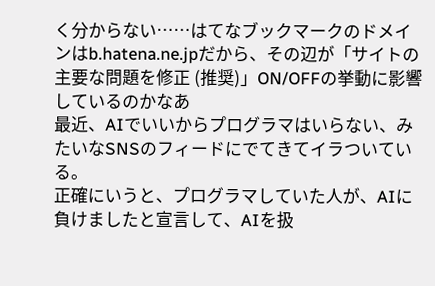く分からない……はてなブックマークのドメインはb.hatena.ne.jpだから、その辺が「サイトの主要な問題を修正 (推奨)」ON/OFFの挙動に影響しているのかなあ
最近、AIでいいからプログラマはいらない、みたいなSNSのフィードにでてきてイラついている。
正確にいうと、プログラマしていた人が、AIに負けましたと宣言して、AIを扱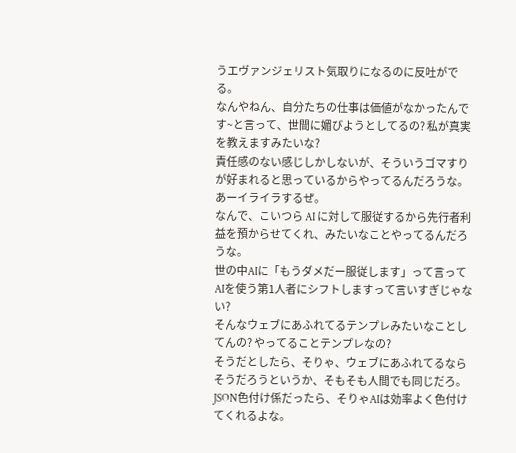うエヴァンジェリスト気取りになるのに反吐がでる。
なんやねん、自分たちの仕事は価値がなかったんです~と言って、世間に媚びようとしてるの? 私が真実を教えますみたいな?
責任感のない感じしかしないが、そういうゴマすりが好まれると思っているからやってるんだろうな。あーイライラするぜ。
なんで、こいつら AI に対して服従するから先行者利益を預からせてくれ、みたいなことやってるんだろうな。
世の中AIに「もうダメだー服従します」って言ってAIを使う第1人者にシフトしますって言いすぎじゃない?
そんなウェブにあふれてるテンプレみたいなことしてんの? やってることテンプレなの?
そうだとしたら、そりゃ、ウェブにあふれてるならそうだろうというか、そもそも人間でも同じだろ。
JSON色付け係だったら、そりゃAIは効率よく色付けてくれるよな。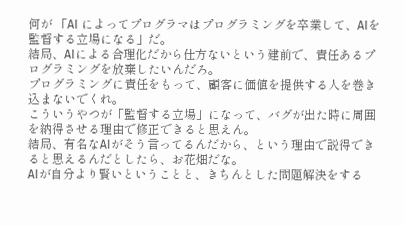何が 「AI によってプログラマはプログラミングを卒業して、AIを監督する立場になる」だ。
結局、AIによる合理化だから仕方ないという建前で、責任あるプログラミングを放棄したいんだろ。
プログラミングに責任をもって、顧客に価値を提供する人を巻き込まないでくれ。
こういうやつが「監督する立場」になって、バグが出た時に周囲を納得させる理由で修正できると思えん。
結局、有名なAIがそう言ってるんだから、という理由で説得できると思えるんだとしたら、お花畑だな。
AIが自分より賢いということと、きちんとした問題解決をする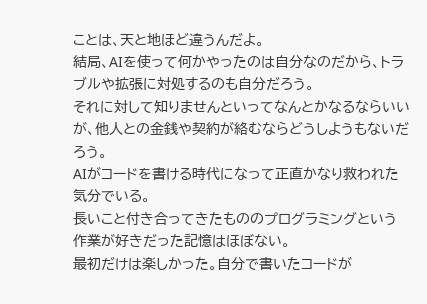ことは、天と地ほど違うんだよ。
結局、AIを使って何かやったのは自分なのだから、トラブルや拡張に対処するのも自分だろう。
それに対して知りませんといってなんとかなるならいいが、他人との金銭や契約が絡むならどうしようもないだろう。
AIがコードを書ける時代になって正直かなり救われた気分でいる。
長いこと付き合ってきたもののプログラミングという作業が好きだった記憶はほぼない。
最初だけは楽しかった。自分で書いたコードが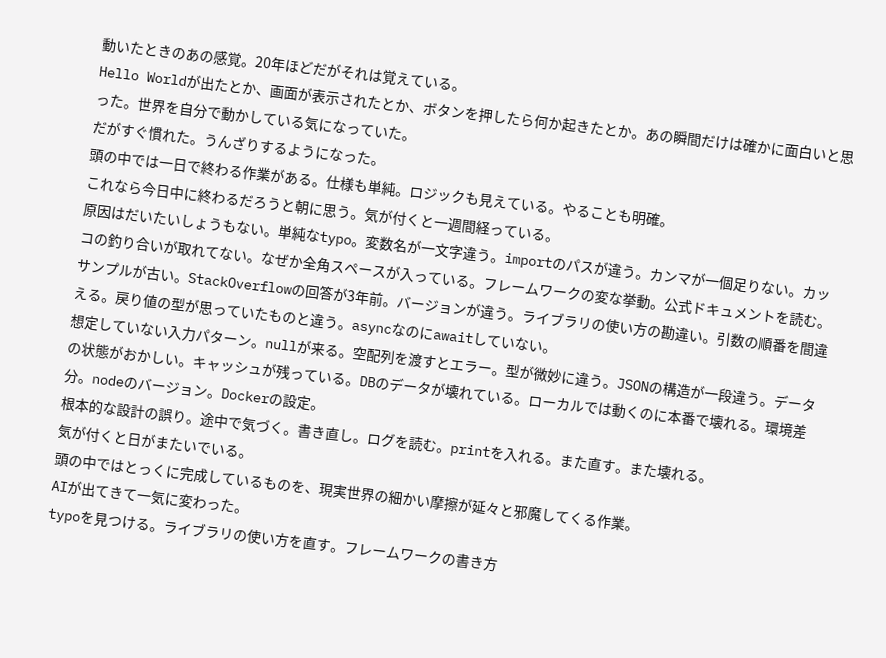動いたときのあの感覚。20年ほどだがそれは覚えている。
Hello Worldが出たとか、画面が表示されたとか、ボタンを押したら何か起きたとか。あの瞬間だけは確かに面白いと思った。世界を自分で動かしている気になっていた。
だがすぐ慣れた。うんざりするようになった。
頭の中では一日で終わる作業がある。仕様も単純。ロジックも見えている。やることも明確。
これなら今日中に終わるだろうと朝に思う。気が付くと一週間経っている。
原因はだいたいしょうもない。単純なtypo。変数名が一文字違う。importのパスが違う。カンマが一個足りない。カッコの釣り合いが取れてない。なぜか全角スペースが入っている。フレームワークの変な挙動。公式ドキュメントを読む。サンプルが古い。StackOverflowの回答が3年前。バージョンが違う。ライブラリの使い方の勘違い。引数の順番を間違える。戻り値の型が思っていたものと違う。asyncなのにawaitしていない。
想定していない入力パターン。nullが来る。空配列を渡すとエラー。型が微妙に違う。JSONの構造が一段違う。データの状態がおかしい。キャッシュが残っている。DBのデータが壊れている。ローカルでは動くのに本番で壊れる。環境差分。nodeのバージョン。Dockerの設定。
根本的な設計の誤り。途中で気づく。書き直し。ログを読む。printを入れる。また直す。また壊れる。
気が付くと日がまたいでいる。
頭の中ではとっくに完成しているものを、現実世界の細かい摩擦が延々と邪魔してくる作業。
AIが出てきて一気に変わった。
typoを見つける。ライブラリの使い方を直す。フレームワークの書き方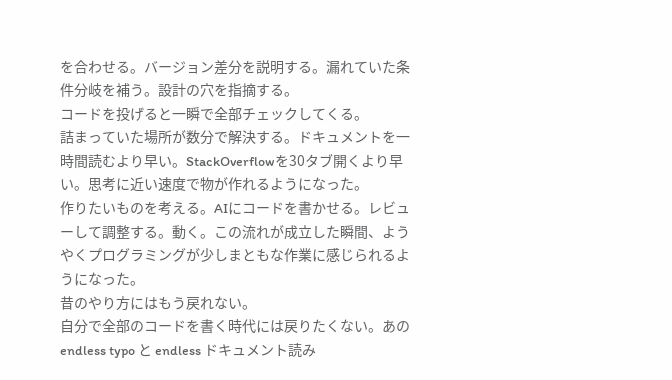を合わせる。バージョン差分を説明する。漏れていた条件分岐を補う。設計の穴を指摘する。
コードを投げると一瞬で全部チェックしてくる。
詰まっていた場所が数分で解決する。ドキュメントを一時間読むより早い。StackOverflowを30タブ開くより早い。思考に近い速度で物が作れるようになった。
作りたいものを考える。AIにコードを書かせる。レビューして調整する。動く。この流れが成立した瞬間、ようやくプログラミングが少しまともな作業に感じられるようになった。
昔のやり方にはもう戻れない。
自分で全部のコードを書く時代には戻りたくない。あの endless typo と endless ドキュメント読み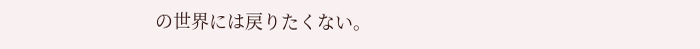の世界には戻りたくない。